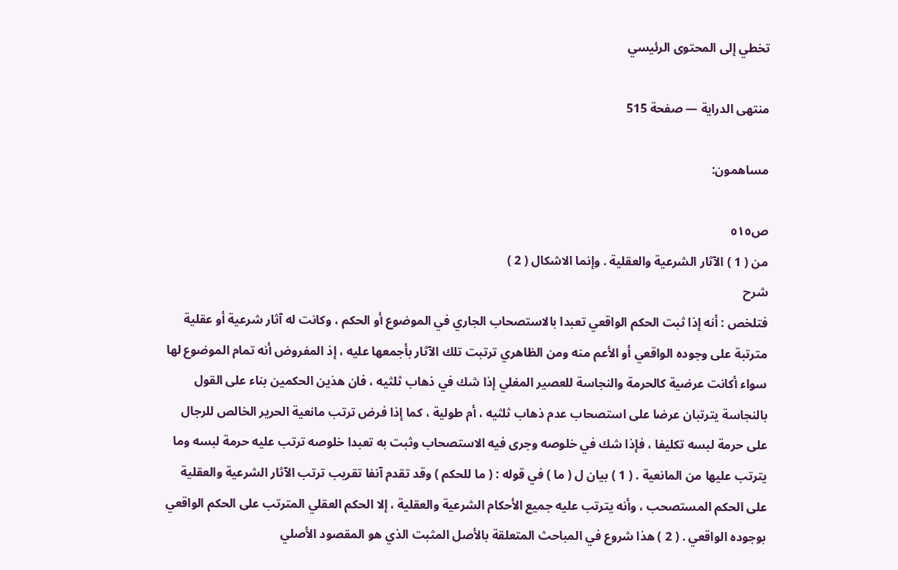تخطي إلى المحتوى الرئيسي

منتهى الدراية — صفحة 515

مساهمون:

ص٥١٥
من ( 1 ) الآثار الشرعية والعقلية . وإنما الاشكال ( 2 )
شرح
فتلخص : أنه إذا ثبت الحكم الواقعي تعبدا بالاستصحاب الجاري في الموضوع أو الحكم ، وكانت له آثار شرعية أو عقلية مترتبة على وجوده الواقعي أو الأعم منه ومن الظاهري ترتبت تلك الآثار بأجمعها عليه ، إذ المفروض أنه تمام الموضوع لها سواء أكانت عرضية كالحرمة والنجاسة للعصير المغلي إذا شك في ذهاب ثلثيه ، فان هذين الحكمين بناء على القول بالنجاسة يترتبان عرضا على استصحاب عدم ذهاب ثلثيه ، أم طولية ، كما إذا فرض ترتب مانعية الحرير الخالص للرجال على حرمة لبسه تكليفا ، فإذا شك في خلوصه وجرى فيه الاستصحاب وثبت به تعبدا خلوصه ترتب عليه حرمة لبسه وما يترتب عليها من المانعية . ( 1 ) بيان ل ( ما ) في قوله : ( ما للحكم ) وقد تقدم آنفا تقريب ترتب الآثار الشرعية والعقلية على الحكم المستصحب ، وأنه يترتب عليه جميع الأحكام الشرعية والعقلية ، إلا الحكم العقلي المترتب على الحكم الواقعي بوجوده الواقعي . ( 2 ) هذا شروع في المباحث المتعلقة بالأصل المثبت الذي هو المقصود الأصلي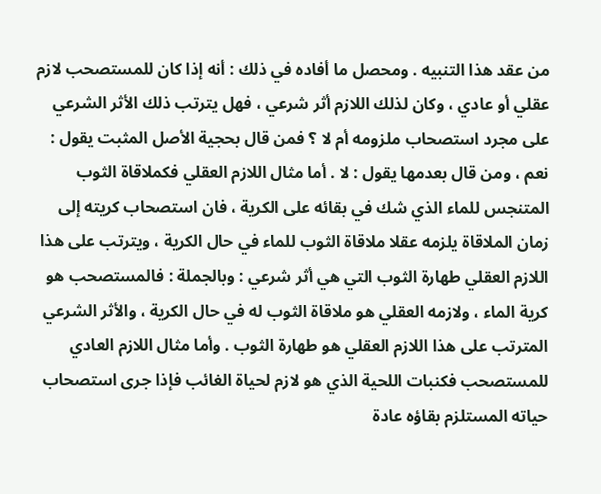من عقد هذا التنبيه . ومحصل ما أفاده في ذلك : أنه إذا كان للمستصحب لازم عقلي أو عادي ، وكان لذلك اللازم أثر شرعي ، فهل يترتب ذلك الأثر الشرعي على مجرد استصحاب ملزومه أم لا ؟ فمن قال بحجية الأصل المثبت يقول : نعم ، ومن قال بعدمها يقول : لا . أما مثال اللازم العقلي فكملاقاة الثوب المتنجس للماء الذي شك في بقائه على الكرية ، فان استصحاب كريته إلى زمان الملاقاة يلزمه عقلا ملاقاة الثوب للماء في حال الكرية ، ويترتب على هذا اللازم العقلي طهارة الثوب التي هي أثر شرعي : وبالجملة : فالمستصحب هو كرية الماء ، ولازمه العقلي هو ملاقاة الثوب له في حال الكرية ، والأثر الشرعي المترتب على هذا اللازم العقلي هو طهارة الثوب . وأما مثال اللازم العادي للمستصحب فكنبات اللحية الذي هو لازم لحياة الغائب فإذا جرى استصحاب حياته المستلزم بقاؤه عادة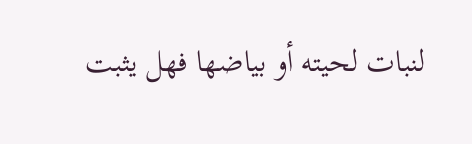لنبات لحيته أو بياضها فهل يثبت